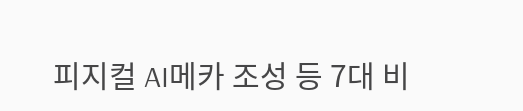피지컬 AI메카 조성 등 7대 비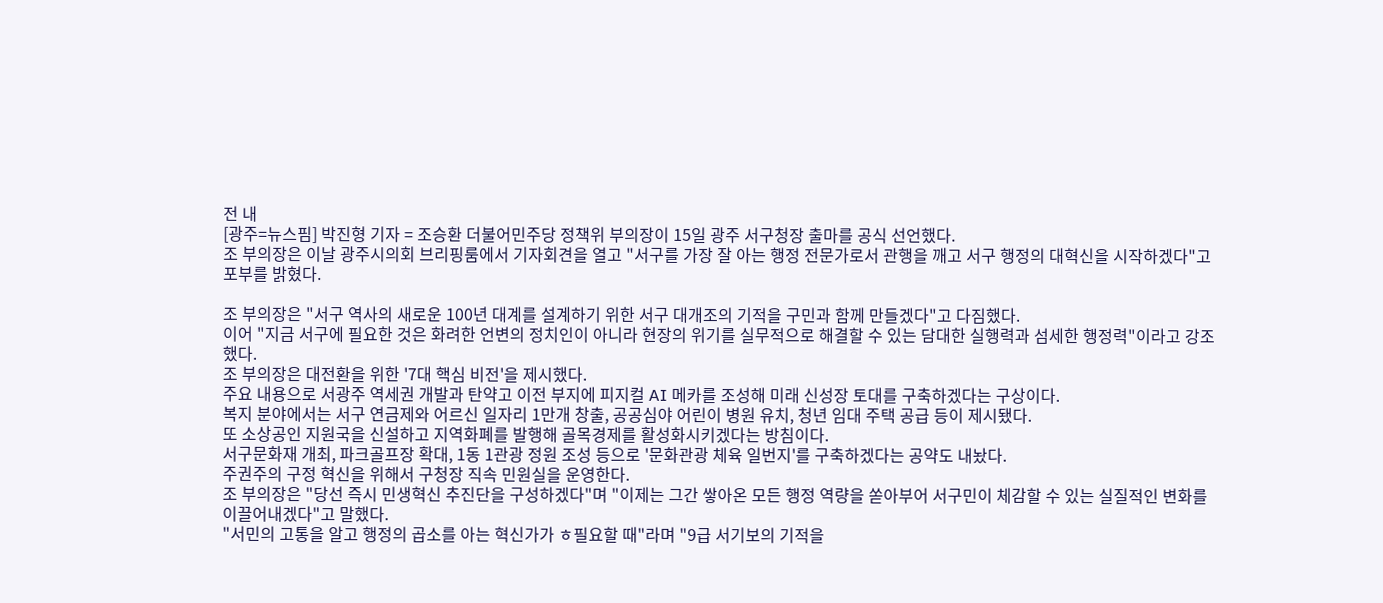전 내
[광주=뉴스핌] 박진형 기자 = 조승환 더불어민주당 정책위 부의장이 15일 광주 서구청장 출마를 공식 선언했다.
조 부의장은 이날 광주시의회 브리핑룸에서 기자회견을 열고 "서구를 가장 잘 아는 행정 전문가로서 관행을 깨고 서구 행정의 대혁신을 시작하겠다"고 포부를 밝혔다.

조 부의장은 "서구 역사의 새로운 100년 대계를 설계하기 위한 서구 대개조의 기적을 구민과 함께 만들겠다"고 다짐했다.
이어 "지금 서구에 필요한 것은 화려한 언변의 정치인이 아니라 현장의 위기를 실무적으로 해결할 수 있는 담대한 실행력과 섬세한 행정력"이라고 강조했다.
조 부의장은 대전환을 위한 '7대 핵심 비전'을 제시했다.
주요 내용으로 서광주 역세권 개발과 탄약고 이전 부지에 피지컬 AI 메카를 조성해 미래 신성장 토대를 구축하겠다는 구상이다.
복지 분야에서는 서구 연금제와 어르신 일자리 1만개 창출, 공공심야 어린이 병원 유치, 청년 임대 주택 공급 등이 제시됐다.
또 소상공인 지원국을 신설하고 지역화폐를 발행해 골목경제를 활성화시키겠다는 방침이다.
서구문화재 개최, 파크골프장 확대, 1동 1관광 정원 조성 등으로 '문화관광 체육 일번지'를 구축하겠다는 공약도 내놨다.
주권주의 구정 혁신을 위해서 구청장 직속 민원실을 운영한다.
조 부의장은 "당선 즉시 민생혁신 추진단을 구성하겠다"며 "이제는 그간 쌓아온 모든 행정 역량을 쏟아부어 서구민이 체감할 수 있는 실질적인 변화를 이끌어내겠다"고 말했다.
"서민의 고통을 알고 행정의 곱소를 아는 혁신가가 ㅎ필요할 때"라며 "9급 서기보의 기적을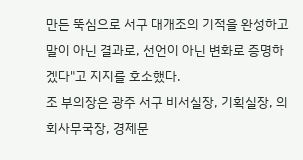만든 뚝심으로 서구 대개조의 기적을 완성하고 말이 아닌 결과로, 선언이 아닌 변화로 증명하겠다"고 지지를 호소했다.
조 부의장은 광주 서구 비서실장, 기획실장, 의회사무국장, 경제문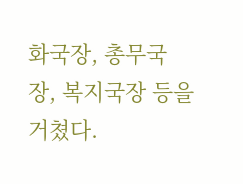화국장, 총무국장, 복지국장 등을 거쳤다.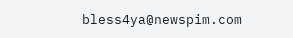bless4ya@newspim.com